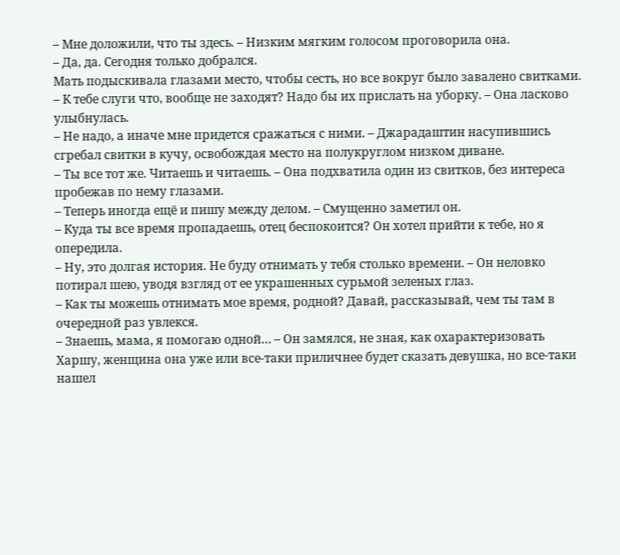– Мне доложили, что ты здесь. – Низким мягким голосом проговорила она.
– Да, да. Сегодня только добрался.
Мать подыскивала глазами место, чтобы сесть, но все вокруг было завалено свитками.
– К тебе слуги что, вообще не заходят? Надо бы их прислать на уборку. – Она ласково улыбнулась.
– Не надо, а иначе мне придется сражаться с ними. – Джарадаштин насупившись сгребал свитки в кучу, освобождая место на полукруглом низком диване.
– Ты все тот же. Читаешь и читаешь. – Она подхватила один из свитков, без интереса пробежав по нему глазами.
– Теперь иногда ещё и пишу между делом. – Смущенно заметил он.
– Куда ты все время пропадаешь, отец беспокоится? Он хотел прийти к тебе, но я опередила.
– Ну, это долгая история. Не буду отнимать у тебя столько времени. – Он неловко потирал шею, уводя взгляд от ее украшенных сурьмой зеленых глаз.
– Как ты можешь отнимать мое время, родной? Давай, рассказывай, чем ты там в очередной раз увлекся.
– Знаешь, мама, я помогаю одной… – Он замялся, не зная, как охарактеризовать Харшу, женщина она уже или все-таки приличнее будет сказать девушка, но все-таки нашел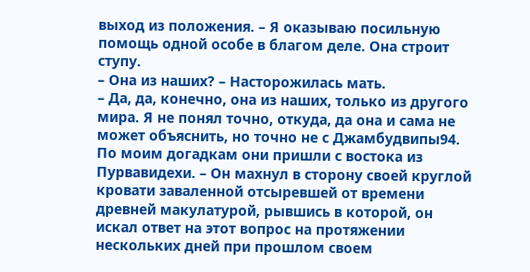выход из положения. – Я оказываю посильную помощь одной особе в благом деле. Она строит ступу.
– Она из наших? – Насторожилась мать.
– Да, да, конечно, она из наших, только из другого мира. Я не понял точно, откуда, да она и сама не может объяснить, но точно не с Джамбудвипы94. По моим догадкам они пришли с востока из Пурвавидехи. – Он махнул в сторону своей круглой кровати заваленной отсыревшей от времени древней макулатурой, рывшись в которой, он искал ответ на этот вопрос на протяжении нескольких дней при прошлом своем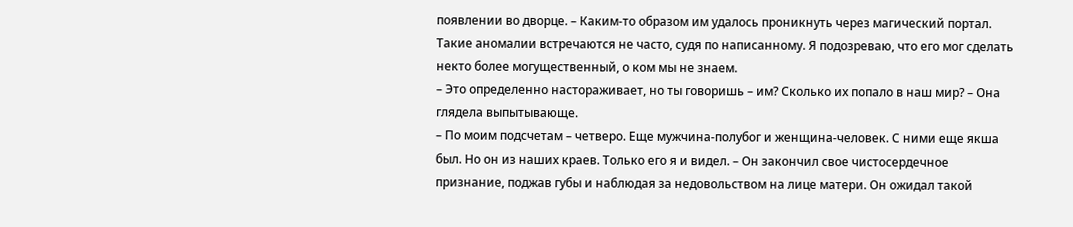появлении во дворце. – Каким-то образом им удалось проникнуть через магический портал. Такие аномалии встречаются не часто, судя по написанному. Я подозреваю, что его мог сделать некто более могущественный, о ком мы не знаем.
– Это определенно настораживает, но ты говоришь – им? Сколько их попало в наш мир? – Она глядела выпытывающе.
– По моим подсчетам – четверо. Еще мужчина-полубог и женщина-человек. С ними еще якша был. Но он из наших краев. Только его я и видел. – Он закончил свое чистосердечное признание, поджав губы и наблюдая за недовольством на лице матери. Он ожидал такой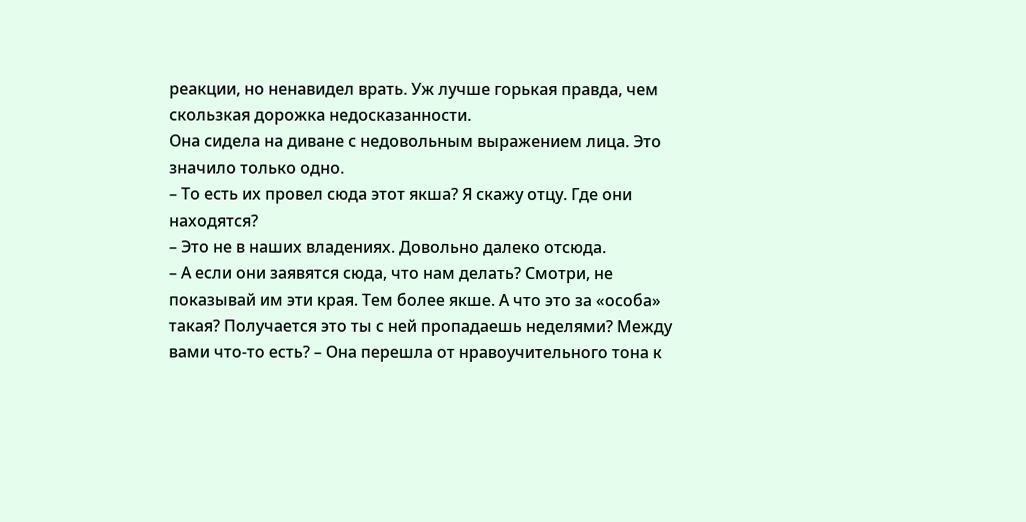реакции, но ненавидел врать. Уж лучше горькая правда, чем скользкая дорожка недосказанности.
Она сидела на диване с недовольным выражением лица. Это значило только одно.
– То есть их провел сюда этот якша? Я скажу отцу. Где они находятся?
– Это не в наших владениях. Довольно далеко отсюда.
– А если они заявятся сюда, что нам делать? Смотри, не показывай им эти края. Тем более якше. А что это за «особа» такая? Получается это ты с ней пропадаешь неделями? Между вами что-то есть? – Она перешла от нравоучительного тона к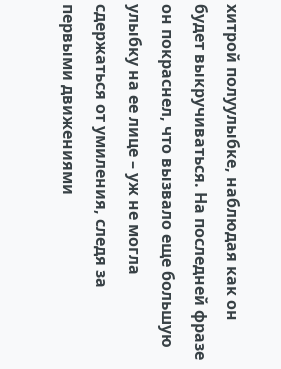хитрой полуулыбке, наблюдая как он будет выкручиваться. На последней фразе он покраснел, что вызвало еще большую улыбку на ее лице – уж не могла сдержаться от умиления, следя за первыми движениями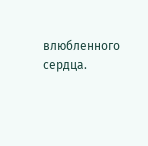влюбленного сердца.